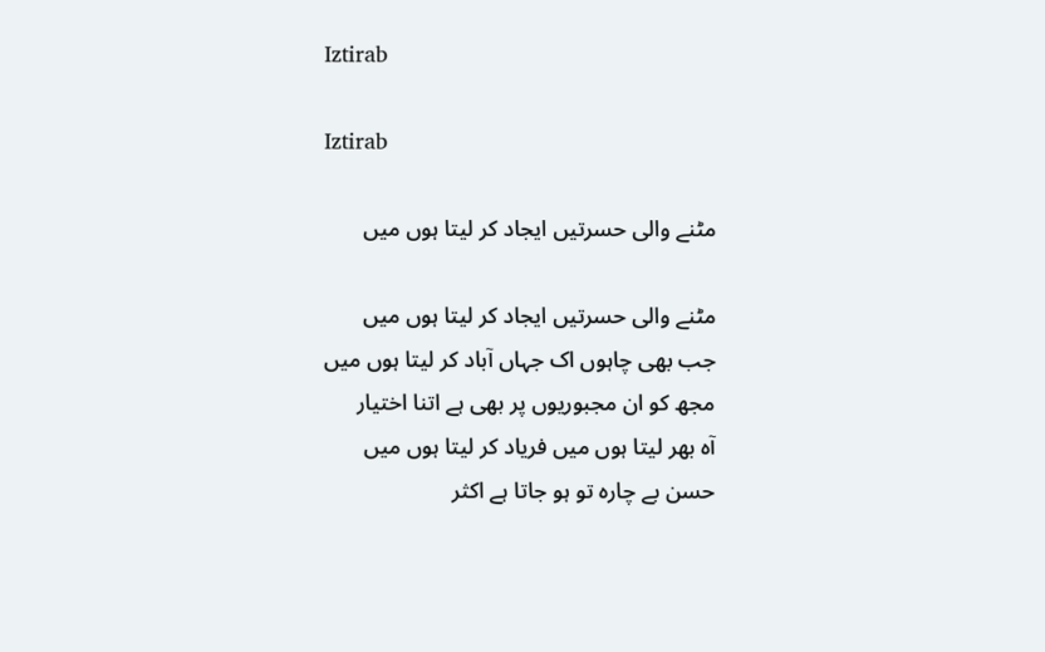Iztirab

Iztirab

مٹنے والی حسرتیں ایجاد کر لیتا ہوں میں

مٹنے والی حسرتیں ایجاد کر لیتا ہوں میں
جب بھی چاہوں اک جہاں آباد کر لیتا ہوں میں
مجھ کو ان مجبوریوں پر بھی ہے اتنا اختیار
آہ بھر لیتا ہوں میں فریاد کر لیتا ہوں میں
حسن بے چارہ تو ہو جاتا ہے اکثر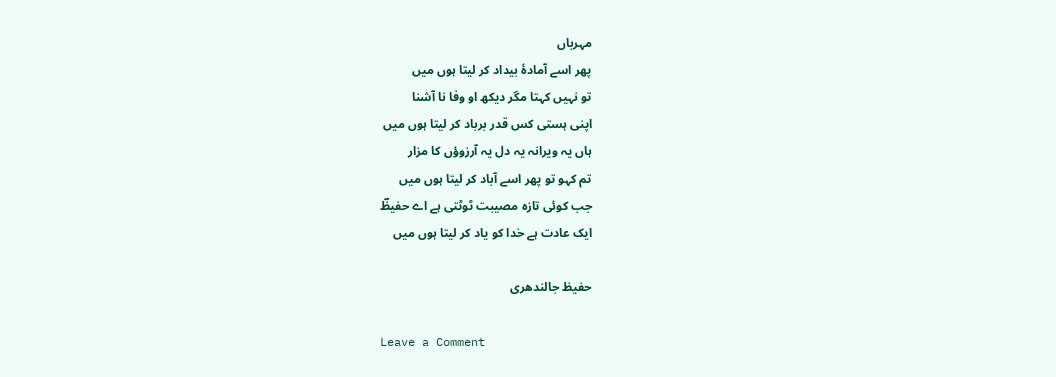مہرباں
پھر اسے آمادۂ بیداد کر لیتا ہوں میں
تو نہیں کہتا مگر دیکھ او وفا نا آشنا
اپنی ہستی کس قدر برباد کر لیتا ہوں میں
ہاں یہ ویرانہ یہ دل یہ آرزوؤں کا مزار
تم کہو تو پھر اسے آباد کر لیتا ہوں میں
جب کوئی تازہ مصیبت ٹوٹتی ہے اے حفیظؔ
ایک عادت ہے خدا کو یاد کر لیتا ہوں میں

حفیظ جالندھری

Leave a Comment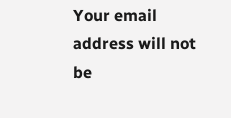Your email address will not be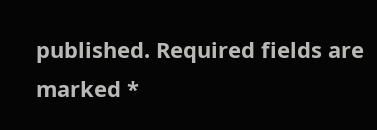published. Required fields are marked *